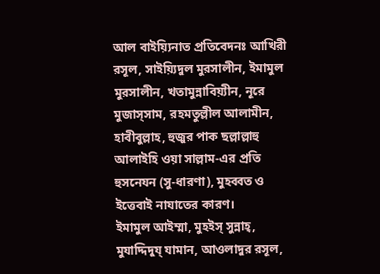আল বাইয়্যিনাত প্রতিবেদনঃ আখিরী রসূল, সাইয়্যিদুল মুরসালীন, ইমামুল মুরসালীন, খতামুন্নাবিয়্যীন, নূরে মুজাস্সাম, রহমতুল্লীল আলামীন, হাবীবুল্লাহ, হুজুর পাক ছল্লাল্লাহু আলাইহি ওয়া সাল্লাম-এর প্রতি হুসনেযন (সু-ধারণা), মুহব্বত ও ইত্তেবাই নাযাতের কারণ।
ইমামুল আইম্মা, মুহইস্ সুন্নাহ্, মুযাদ্দিদুয্ যামান, আওলাদুর রসূল,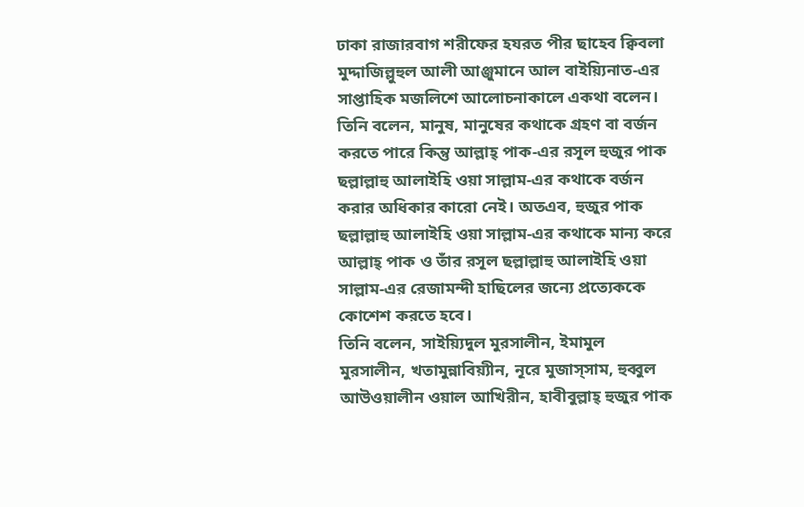ঢাকা রাজারবাগ শরীফের হযরত পীর ছাহেব ক্বিবলা মুদ্দাজিল্লুহুল আলী আঞ্জুমানে আল বাইয়্যিনাত-এর সাপ্তাহিক মজলিশে আলোচনাকালে একথা বলেন।
তিনি বলেন, মানুষ, মানুষের কথাকে গ্রহণ বা বর্জন করতে পারে কিন্তু আল্লাহ্ পাক-এর রসূল হুজুর পাক ছল্লাল্লাহু আলাইহি ওয়া সাল্লাম-এর কথাকে বর্জন করার অধিকার কারো নেই। অতএব, হুজুর পাক ছল্লাল্লাহু আলাইহি ওয়া সাল্লাম-এর কথাকে মান্য করে আল্লাহ্ পাক ও তাঁর রসূল ছল্লাল্লাহু আলাইহি ওয়া সাল্লাম-এর রেজামন্দী হাছিলের জন্যে প্রত্যেককে কোশেশ করতে হবে।
তিনি বলেন, সাইয়্যিদুল মুরসালীন, ইমামুল মুরসালীন, খতামুন্নাবিয়্যীন, নূরে মুজাস্সাম, হুব্বুল আউওয়ালীন ওয়াল আখিরীন, হাবীবুল্লাহ্ হুজুর পাক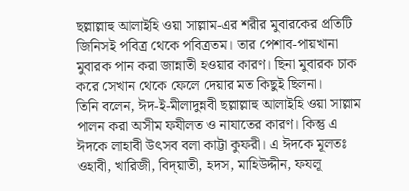ছল্লাল্লাহু আলাইহি ওয়া সাল্লাম-এর শরীর মুবারকের প্রতিটি জিনিসই পবিত্র থেকে পবিত্রতম। তার পেশাব-পায়খানা মুবারক পান করা জান্নাতী হওয়ার কারণ। ছিনা মুবারক চাক করে সেখান থেকে ফেলে দেয়ার মত কিছুই ছিলনা।
তিনি বলেন, ঈদ-ই-মীলাদুন্নবী ছল্লাল্লাহু আলাইহি ওয়া সাল্লাম পালন করা অসীম ফযীলত ও নাযাতের কারণ। কিন্তু এ ঈদকে লাহাবী উৎসব বলা কাট্টা কুফরী। এ ঈদকে মূলতঃ ওহাবী, খারিজী, বিদ্য়াতী, হদস, মাহিউদ্দীন, ফযলূ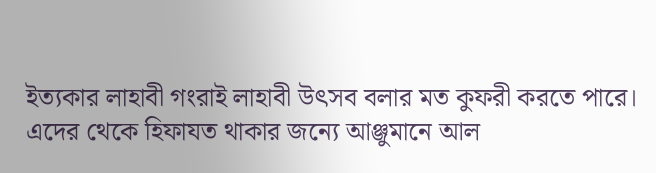ইত্যকার লাহাবী গংরাই লাহাবী উৎসব বলার মত কুফরী করতে পারে। এদের থেকে হিফাযত থাকার জন্যে আঞ্জুমানে আল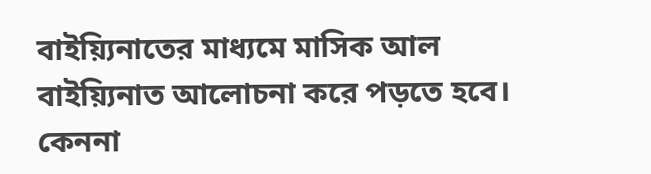বাইয়্যিনাতের মাধ্যমে মাসিক আল বাইয়্যিনাত আলোচনা করে পড়তে হবে। কেননা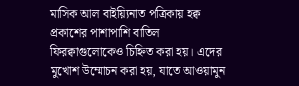মাসিক আল বাইয়্যিনাত পত্রিকায় হক্ব প্রকাশের পাশাপাশি বাতিল ফিরক্বাগুলোকেও চিহ্নিত করা হয়। এদের মুখোশ উম্মোচন করা হয়, যাতে আওয়ামুন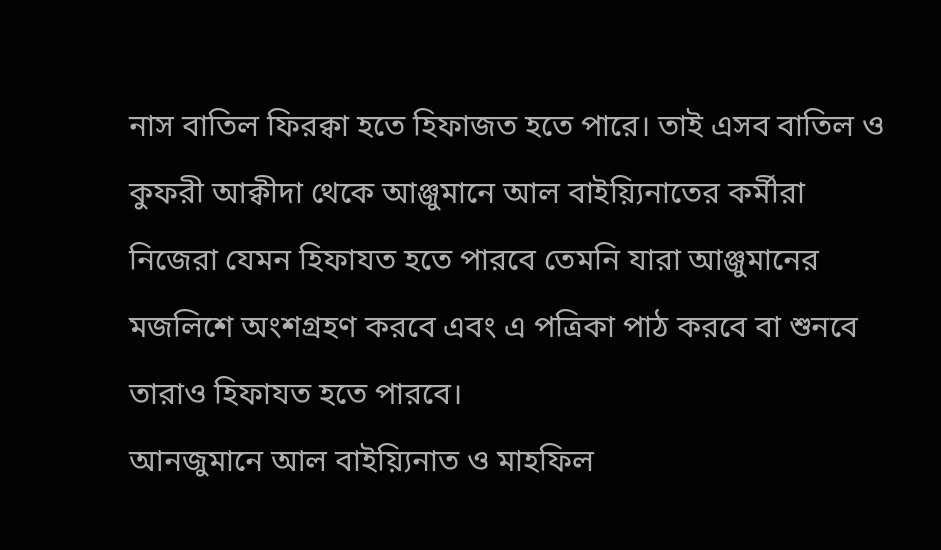নাস বাতিল ফিরক্বা হতে হিফাজত হতে পারে। তাই এসব বাতিল ও কুফরী আক্বীদা থেকে আঞ্জুমানে আল বাইয়্যিনাতের কর্মীরা নিজেরা যেমন হিফাযত হতে পারবে তেমনি যারা আঞ্জুমানের মজলিশে অংশগ্রহণ করবে এবং এ পত্রিকা পাঠ করবে বা শুনবে তারাও হিফাযত হতে পারবে।
আনজুমানে আল বাইয়্যিনাত ও মাহফিল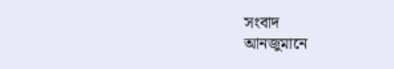সংবাদ
আনজুমানে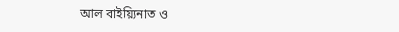আল বাইয়্যিনাত ও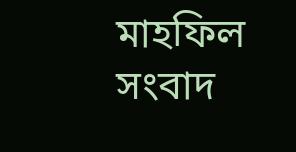মাহফিল সংবাদ